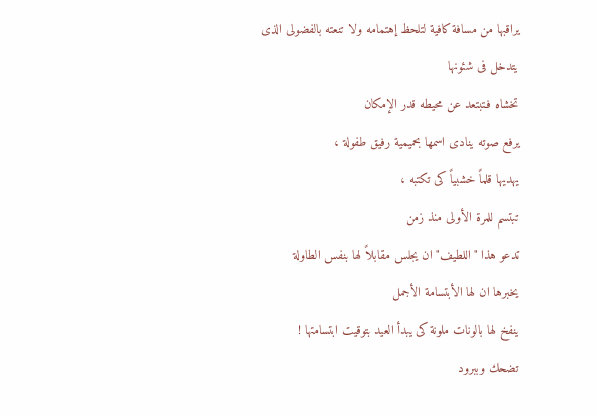يراقبها من مسافة كافية لتلحظ إهتمامه ولا تنعته بالفضولى الذى يتدخل فى شئونها
تخشاه فـتبتعد عن محيطه قدر الإمكان
يرفع صوته ينادى اسمها بحميمية رفيق طفولة ،
يهديها قلماً خشبياً كى تكتبه ،
تبتسم للمرة الأولى منذ زمن
تدعو هذا "اللطيف" ان يجلس مقابلاً لها بنفس الطاولة
يخبرها ان لها الأبتسامة الأجمل
ينفخ لها بالونات ملونة كى يبدأ العيد بتوقيت ابتسامتها !
تضحك وببرود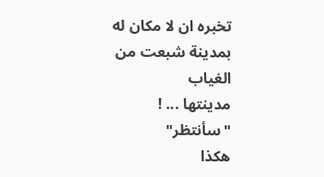تخبره ان لا مكان له بمدينة شبعت من الغياب
مدينتها ... !
"سأنتظر"
هكذا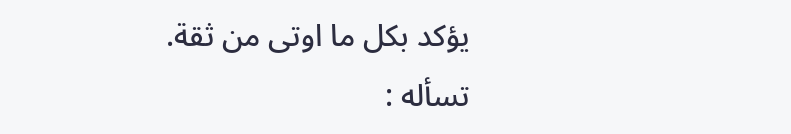يؤكد بكل ما اوتى من ثقة.
تسأله :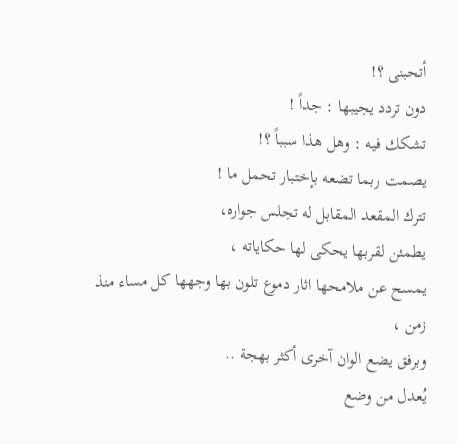أتحبنى ؟!
دون تردد يجيبها : جداً !
تشكك فيه : وهل هذا سبباً ؟!
يصمت ربما تضعه بإختبار تحمل ما !
تترك المقعد المقابل له تجلس جواره،
يطمئن لقربها يحكى لها حكاياته ،
يمسح عن ملامحها اثار دموع تلون بها وجهها كل مساء منذ زمن ،
وبرفق يضع الوان آخرى أكثر بهجة ..
يُعدل من وضع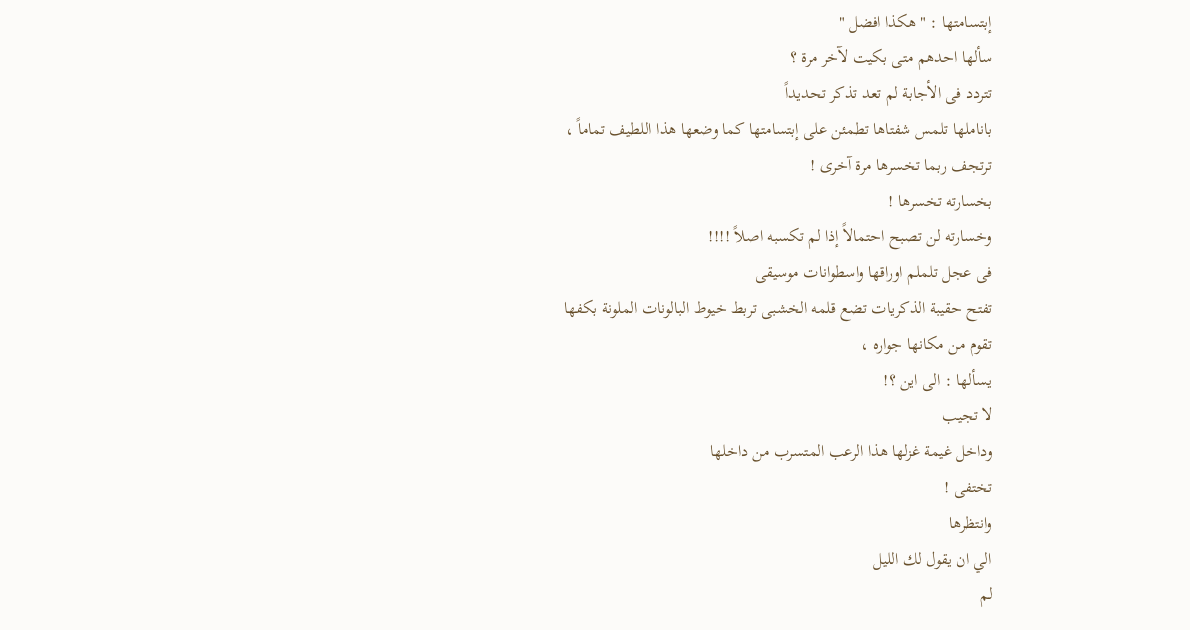إبتسامتها : "هكذا افضل "
سألها احدهم متى بكيت لآخر مرة ؟
تتردد فى الأجابة لم تعد تذكر تحديداً
باناملها تلمس شفتاها تطمئن على إبتسامتها كما وضعها هذا اللطيف تماماً ،
ترتجف ربما تخسرها مرة آخرى !
بخسارته تخسرها !
وخسارته لن تصبح احتمالاً إذا لم تكسبه اصلاً !!!!
فى عجل تلملم اوراقها واسطوانات موسيقى
تفتح حقيبة الذكريات تضع قلمه الخشبى تربط خيوط البالونات الملونة بكفها
تقوم من مكانها جواره ،
يسألها : الى اين ؟!
لا تجيب
وداخل غيمة غزلها هذا الرعب المتسرب من داخلها
تختفى !
وانتظرها
الي ان يقول لك الليل
لم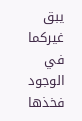يبق غيركما في الوجود
فخذها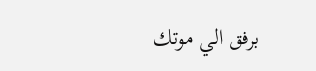برفق الي موتك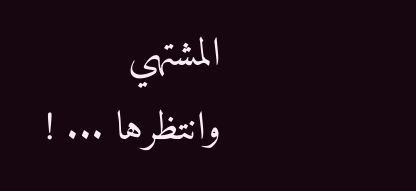المشتهي
وانتظرها ... !